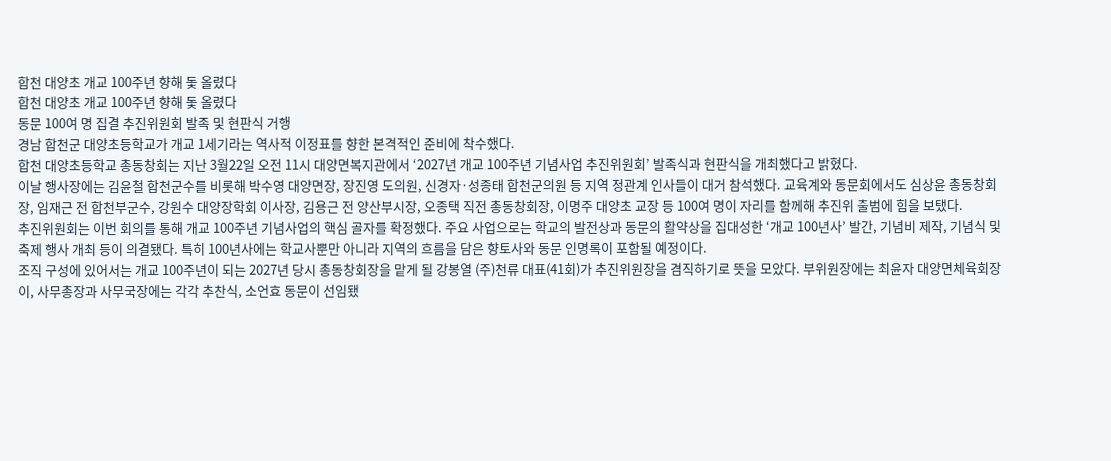합천 대양초 개교 100주년 향해 돛 올렸다
합천 대양초 개교 100주년 향해 돛 올렸다
동문 100여 명 집결 추진위원회 발족 및 현판식 거행
경남 합천군 대양초등학교가 개교 1세기라는 역사적 이정표를 향한 본격적인 준비에 착수했다.
합천 대양초등학교 총동창회는 지난 3월22일 오전 11시 대양면복지관에서 ‘2027년 개교 100주년 기념사업 추진위원회’ 발족식과 현판식을 개최했다고 밝혔다.
이날 행사장에는 김윤철 합천군수를 비롯해 박수영 대양면장, 장진영 도의원, 신경자·성종태 합천군의원 등 지역 정관계 인사들이 대거 참석했다. 교육계와 동문회에서도 심상윤 총동창회장, 임재근 전 합천부군수, 강원수 대양장학회 이사장, 김용근 전 양산부시장, 오종택 직전 총동창회장, 이명주 대양초 교장 등 100여 명이 자리를 함께해 추진위 출범에 힘을 보탰다.
추진위원회는 이번 회의를 통해 개교 100주년 기념사업의 핵심 골자를 확정했다. 주요 사업으로는 학교의 발전상과 동문의 활약상을 집대성한 ‘개교 100년사’ 발간, 기념비 제작, 기념식 및 축제 행사 개최 등이 의결됐다. 특히 100년사에는 학교사뿐만 아니라 지역의 흐름을 담은 향토사와 동문 인명록이 포함될 예정이다.
조직 구성에 있어서는 개교 100주년이 되는 2027년 당시 총동창회장을 맡게 될 강봉열 (주)천류 대표(41회)가 추진위원장을 겸직하기로 뜻을 모았다. 부위원장에는 최윤자 대양면체육회장이, 사무총장과 사무국장에는 각각 추찬식, 소언효 동문이 선임됐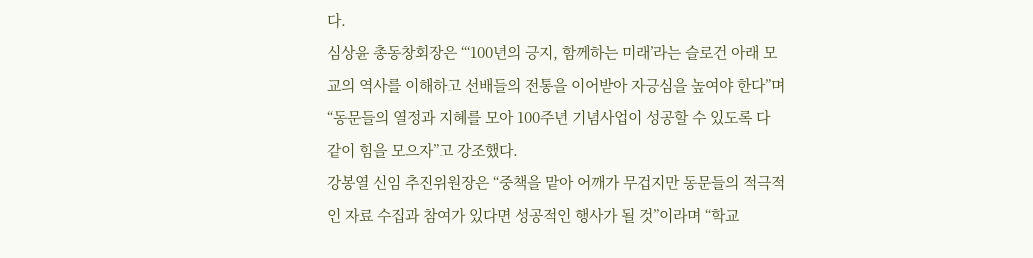다.
심상윤 총동창회장은 “‘100년의 긍지, 함께하는 미래’라는 슬로건 아래 모교의 역사를 이해하고 선배들의 전통을 이어받아 자긍심을 높여야 한다”며 “동문들의 열정과 지혜를 모아 100주년 기념사업이 성공할 수 있도록 다 같이 힘을 모으자”고 강조했다.
강봉열 신임 추진위원장은 “중책을 맡아 어깨가 무겁지만 동문들의 적극적인 자료 수집과 참여가 있다면 성공적인 행사가 될 것”이라며 “학교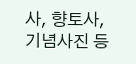사, 향토사, 기념사진 등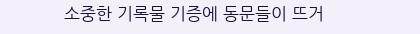소중한 기록물 기증에 동문들이 뜨거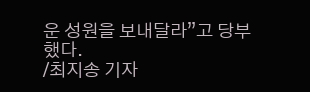운 성원을 보내달라”고 당부했다.
/최지송 기자